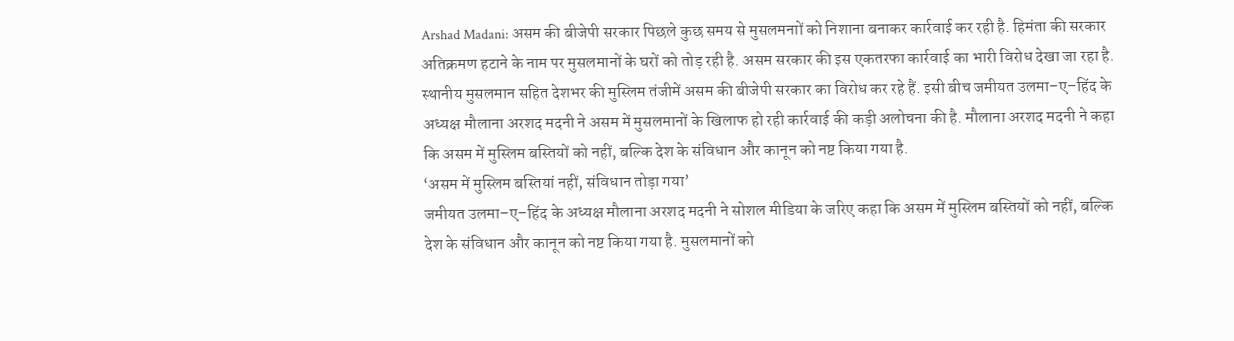Arshad Madani: असम की बीजेपी सरकार पिछले कुछ समय से मुसलमनाों को निशाना बनाकर कार्रवाई कर रही है. हिमंता की सरकार अतिक्रमण हटाने के नाम पर मुसलमानों के घरों को तोड़ रही है. असम सरकार की इस एकतरफा कार्रवाई का भारी विरोध देखा जा रहा है. स्थानीय मुसलमान सहित देशभर की मुस्लिम तंजीमें असम की बीजेपी सरकार का विरोध कर रहे हैं. इसी बीच जमीयत उलमा–ए–हिंद के अध्यक्ष मौलाना अरशद मदनी ने असम में मुसलमानों के खिलाफ हो रही कार्रवाई की कड़ी अलोचना की है. मौलाना अरशद मदनी ने कहा कि असम में मुस्लिम बस्तियों को नहीं, बल्कि देश के संविधान और कानून को नष्ट किया गया है.
‘असम में मुस्लिम बस्तियां नहीं, संविधान तोड़ा गया’
जमीयत उलमा–ए–हिंद के अध्यक्ष मौलाना अरशद मदनी ने सोशल मीडिया के जरिए कहा कि असम में मुस्लिम बस्तियों को नहीं, बल्कि देश के संविधान और कानून को नष्ट किया गया है. मुसलमानों को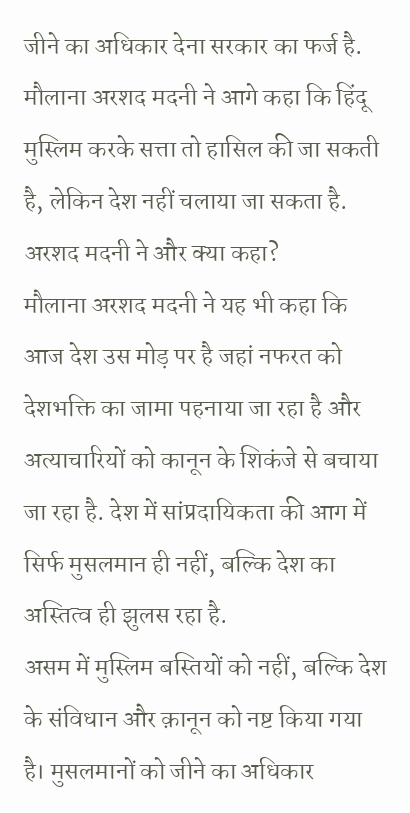जीने का अधिकार देना सरकार का फर्ज है.
मौलाना अरशद मदनी ने आगे कहा कि हिंदू मुस्लिम करके सत्ता तो हासिल की जा सकती है, लेकिन देश नहीं चलाया जा सकता है.
अरशद मदनी ने और क्या कहा?
मौलाना अरशद मदनी ने यह भी कहा कि आज देश उस मोड़ पर है जहां नफरत को देशभक्ति का जामा पहनाया जा रहा है और अत्याचारियों को कानून के शिकंजे से बचाया जा रहा है. देश में सांप्रदायिकता की आग में सिर्फ मुसलमान ही नहीं, बल्कि देश का अस्तित्व ही झुलस रहा है.
असम में मुस्लिम बस्तियों को नहीं, बल्कि देश के संविधान और क़ानून को नष्ट किया गया है। मुसलमानों को जीने का अधिकार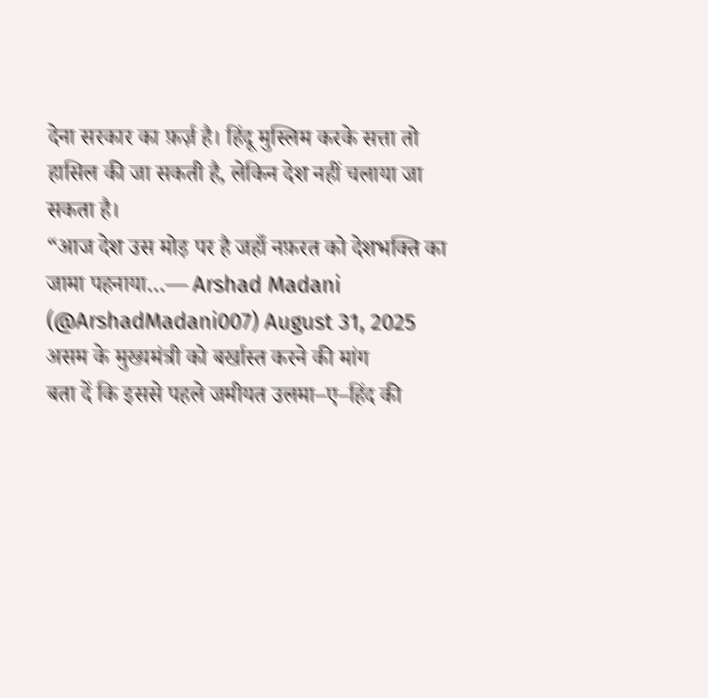देना सरकार का फ़र्ज़ है। हिंदू मुस्लिम करके सत्ता तो हासिल की जा सकती है, लेकिन देश नहीं चलाया जा सकता है।
“आज देश उस मोड़ पर है जहाँ नफ़रत को देशभक्ति का जामा पहनाया…— Arshad Madani (@ArshadMadani007) August 31, 2025
असम के मुख्यमंत्री को बर्खास्त करने की मांग
बता दें कि इससे पहले जमीयत उलमा–ए–हिंद की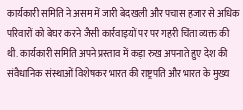कार्यकारी समिति ने असम में जारी बेदखली और पचास हजार से अधिक परिवारों को बेघर करने जैसी कार्रवाइयों पर पर गहरी चिंता व्यक्त की थी. कार्यकारी समिति अपने प्रस्ताव में कड़ा रुख अपनाते हुए देश की संवैधानिक संस्थाओं विशेषकर भारत की राष्ट्रपति और भारत के मुख्य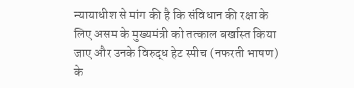न्यायाधीश से मांग की है कि संविधान की रक्षा के लिए असम के मुख्यमंत्री को तत्काल बर्खास्त किया जाए और उनके विरुद्ध हेट स्पीच (नफरती भाषण) के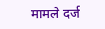मामले दर्ज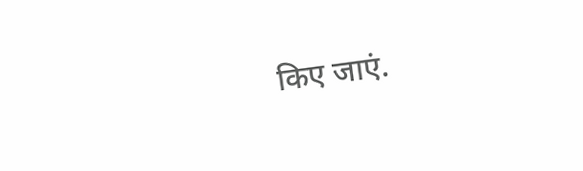किए जाएं.